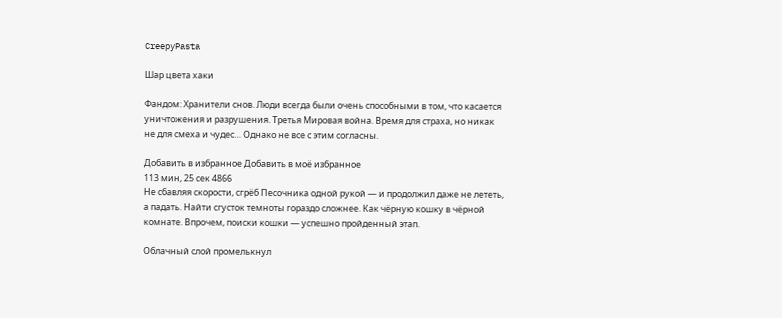CreepyPasta

Шар цвета хаки

Фандом: Хранители снов. Люди всегда были очень способными в том, что касается уничтожения и разрушения. Третья Мировая война. Время для страха, но никак не для смеха и чудес… Однако не все с этим согласны.

Добавить в избранное Добавить в моё избранное
113 мин, 25 сек 4866
Не сбавляя скорости, сгрёб Песочника одной рукой — и продолжил даже не лететь, а падать. Найти сгусток темноты гораздо сложнее. Как чёрную кошку в чёрной комнате. Впрочем, поиски кошки — успешно пройденный этап.

Облачный слой промелькнул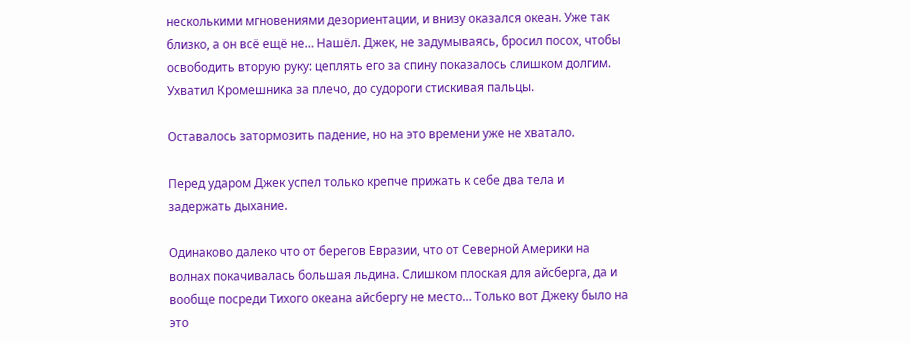несколькими мгновениями дезориентации, и внизу оказался океан. Уже так близко, а он всё ещё не… Нашёл. Джек, не задумываясь, бросил посох, чтобы освободить вторую руку: цеплять его за спину показалось слишком долгим. Ухватил Кромешника за плечо, до судороги стискивая пальцы.

Оставалось затормозить падение, но на это времени уже не хватало.

Перед ударом Джек успел только крепче прижать к себе два тела и задержать дыхание.

Одинаково далеко что от берегов Евразии, что от Северной Америки на волнах покачивалась большая льдина. Слишком плоская для айсберга, да и вообще посреди Тихого океана айсбергу не место… Только вот Джеку было на это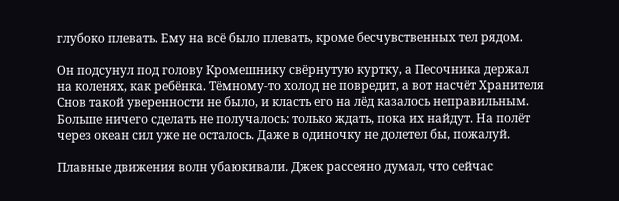глубоко плевать. Ему на всё было плевать, кроме бесчувственных тел рядом.

Он подсунул под голову Кромешнику свёрнутую куртку, а Песочника держал на коленях, как ребёнка. Тёмному-то холод не повредит, а вот насчёт Хранителя Снов такой уверенности не было, и класть его на лёд казалось неправильным. Больше ничего сделать не получалось: только ждать, пока их найдут. На полёт через океан сил уже не осталось. Даже в одиночку не долетел бы, пожалуй.

Плавные движения волн убаюкивали. Джек рассеяно думал, что сейчас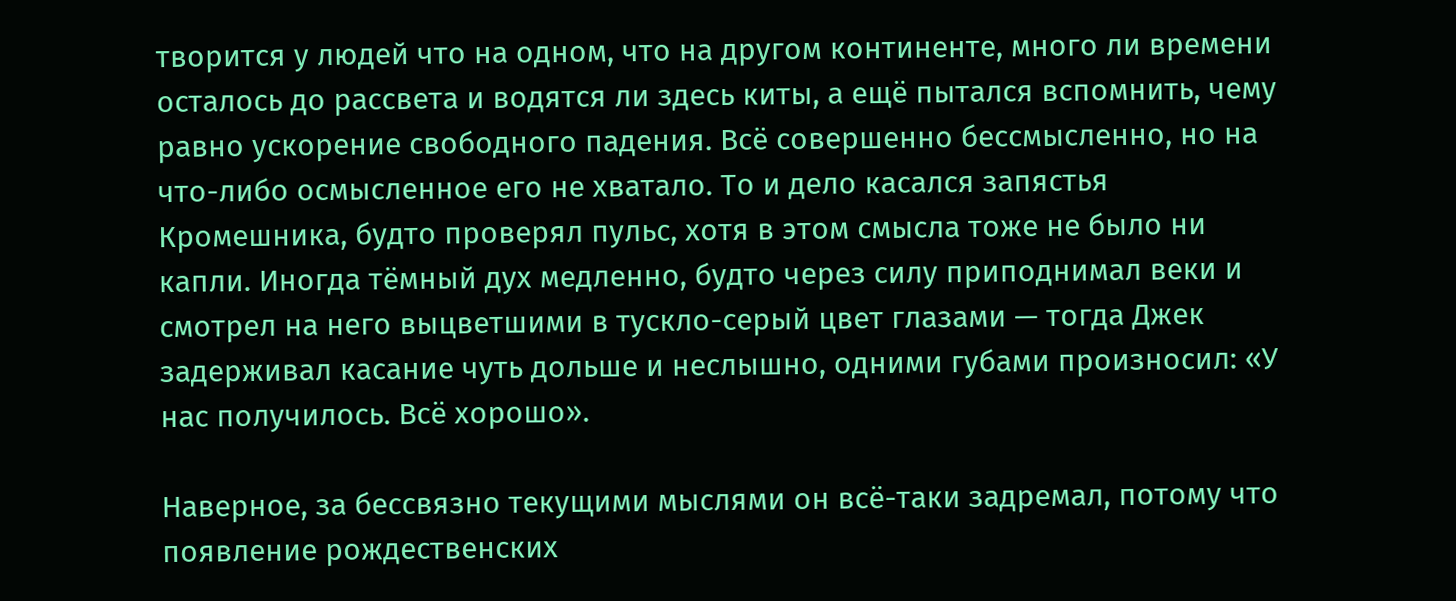творится у людей что на одном, что на другом континенте, много ли времени осталось до рассвета и водятся ли здесь киты, а ещё пытался вспомнить, чему равно ускорение свободного падения. Всё совершенно бессмысленно, но на что-либо осмысленное его не хватало. То и дело касался запястья Кромешника, будто проверял пульс, хотя в этом смысла тоже не было ни капли. Иногда тёмный дух медленно, будто через силу приподнимал веки и смотрел на него выцветшими в тускло-серый цвет глазами — тогда Джек задерживал касание чуть дольше и неслышно, одними губами произносил: «У нас получилось. Всё хорошо».

Наверное, за бессвязно текущими мыслями он всё-таки задремал, потому что появление рождественских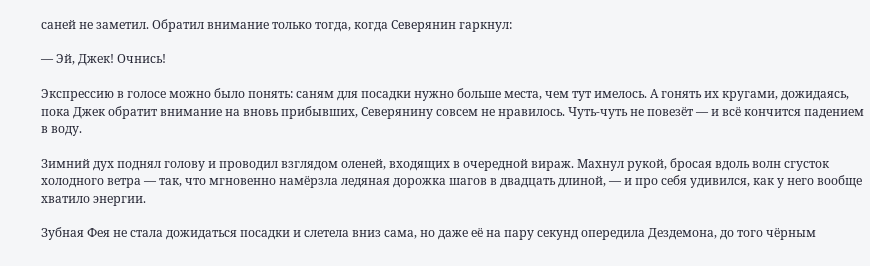саней не заметил. Обратил внимание только тогда, когда Северянин гаркнул:

— Эй, Джек! Очнись!

Экспрессию в голосе можно было понять: саням для посадки нужно больше места, чем тут имелось. А гонять их кругами, дожидаясь, пока Джек обратит внимание на вновь прибывших, Северянину совсем не нравилось. Чуть-чуть не повезёт — и всё кончится падением в воду.

Зимний дух поднял голову и проводил взглядом оленей, входящих в очередной вираж. Махнул рукой, бросая вдоль волн сгусток холодного ветра — так, что мгновенно намёрзла ледяная дорожка шагов в двадцать длиной, — и про себя удивился, как у него вообще хватило энергии.

Зубная Фея не стала дожидаться посадки и слетела вниз сама, но даже её на пару секунд опередила Дездемона, до того чёрным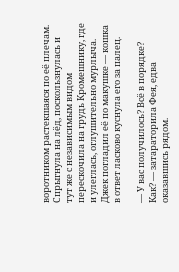воротником растекшаяся по её плечам. Спрыгнула на лёд, поскользнулась и тут же с независимым видом перескочила на грудь Кромешнику, где и улеглась, оглушительно мурлыча. Джек погладил её по макушке — кошка в ответ ласково куснула его за палец.

— У вас получилось? Всё в порядке? Как? — затараторила Фея, едва оказавшись рядом.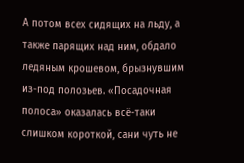А потом всех сидящих на льду, а также парящих над ним, обдало ледяным крошевом, брызнувшим из-под полозьев. «Посадочная полоса» оказалась всё-таки слишком короткой, сани чуть не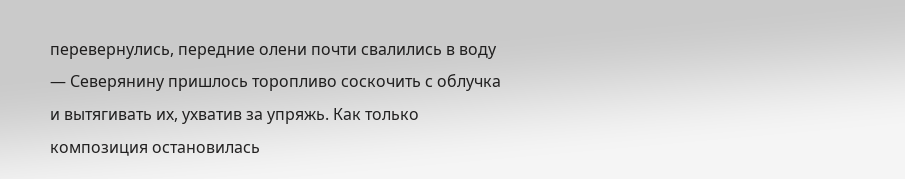перевернулись, передние олени почти свалились в воду — Северянину пришлось торопливо соскочить с облучка и вытягивать их, ухватив за упряжь. Как только композиция остановилась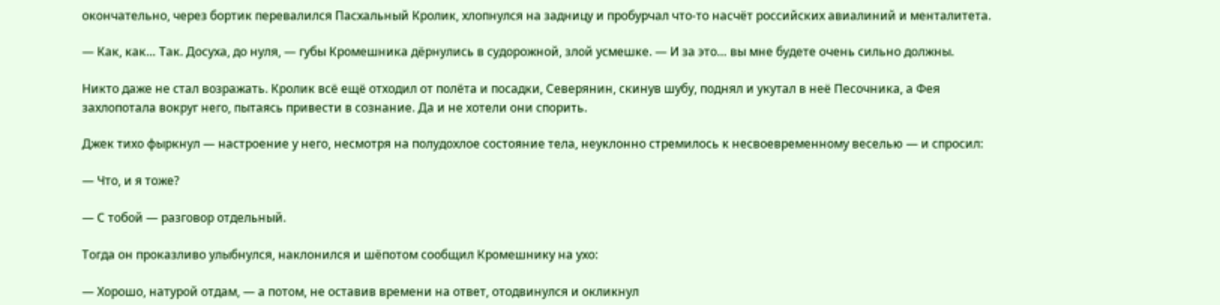окончательно, через бортик перевалился Пасхальный Кролик, хлопнулся на задницу и пробурчал что-то насчёт российских авиалиний и менталитета.

— Как, как… Так. Досуха, до нуля, — губы Кромешника дёрнулись в судорожной, злой усмешке. — И за это… вы мне будете очень сильно должны.

Никто даже не стал возражать. Кролик всё ещё отходил от полёта и посадки, Северянин, скинув шубу, поднял и укутал в неё Песочника, а Фея захлопотала вокруг него, пытаясь привести в сознание. Да и не хотели они спорить.

Джек тихо фыркнул — настроение у него, несмотря на полудохлое состояние тела, неуклонно стремилось к несвоевременному веселью — и спросил:

— Что, и я тоже?

— С тобой — разговор отдельный.

Тогда он проказливо улыбнулся, наклонился и шёпотом сообщил Кромешнику на ухо:

— Хорошо, натурой отдам, — а потом, не оставив времени на ответ, отодвинулся и окликнул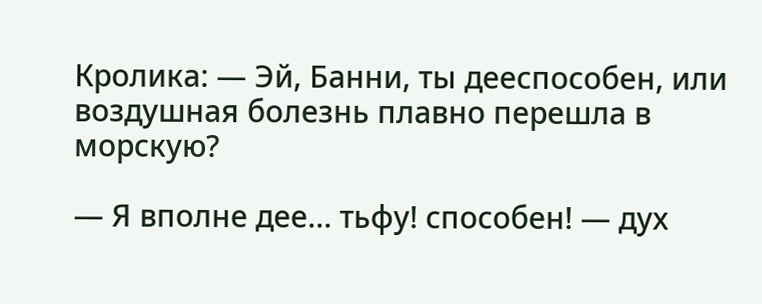Кролика: — Эй, Банни, ты дееспособен, или воздушная болезнь плавно перешла в морскую?

— Я вполне дее… тьфу! способен! — дух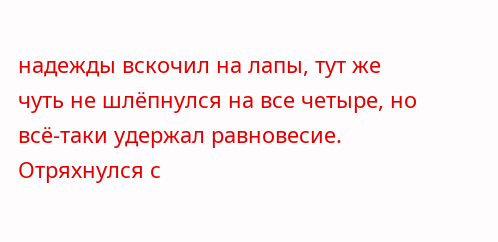надежды вскочил на лапы, тут же чуть не шлёпнулся на все четыре, но всё-таки удержал равновесие. Отряхнулся с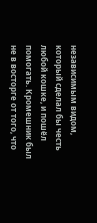независимым видом, который сделал бы честь любой кошке, и пошёл помогать. Кромешник был не в восторге от того, что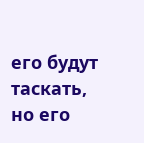его будут таскать, но его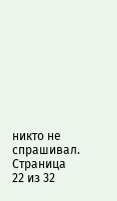никто не спрашивал.
Страница 22 из 32